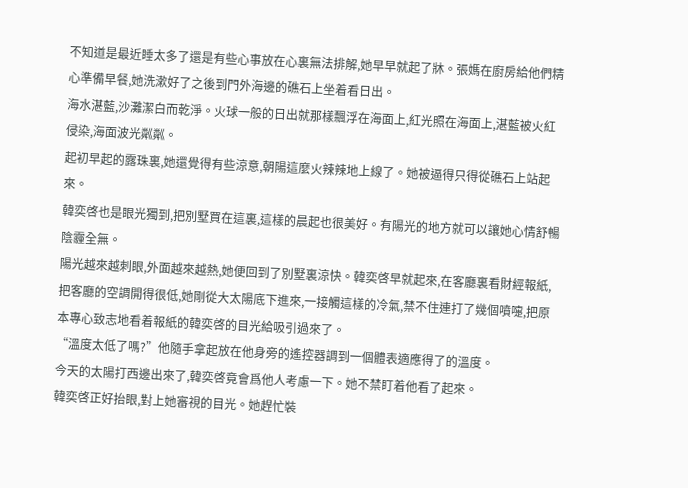不知道是最近睡太多了還是有些心事放在心裏無法排解,她早早就起了牀。張媽在廚房給他們精心準備早餐,她洗漱好了之後到門外海邊的礁石上坐着看日出。
海水湛藍,沙灘潔白而乾淨。火球一般的日出就那樣飄浮在海面上,紅光照在海面上,湛藍被火紅侵染,海面波光粼粼。
起初早起的露珠裏,她還覺得有些涼意,朝陽這麼火辣辣地上線了。她被逼得只得從礁石上站起來。
韓奕啓也是眼光獨到,把別墅買在這裏,這樣的晨起也很美好。有陽光的地方就可以讓她心情舒暢陰霾全無。
陽光越來越刺眼,外面越來越熱,她便回到了別墅裏涼快。韓奕啓早就起來,在客廳裏看財經報紙,把客廳的空調開得很低,她剛從大太陽底下進來,一接觸這樣的冷氣,禁不住連打了幾個噴嚏,把原本專心致志地看着報紙的韓奕啓的目光給吸引過來了。
“溫度太低了嗎?”他隨手拿起放在他身旁的遙控器調到一個體表適應得了的溫度。
今天的太陽打西邊出來了,韓奕啓竟會爲他人考慮一下。她不禁盯着他看了起來。
韓奕啓正好抬眼,對上她審視的目光。她趕忙裝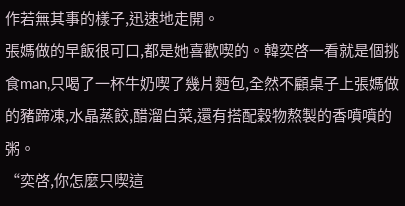作若無其事的樣子,迅速地走開。
張媽做的早飯很可口,都是她喜歡喫的。韓奕啓一看就是個挑食man,只喝了一杯牛奶喫了幾片麪包,全然不顧桌子上張媽做的豬蹄凍,水晶蒸餃,醋溜白菜,還有搭配穀物熬製的香噴噴的粥。
“奕啓,你怎麼只喫這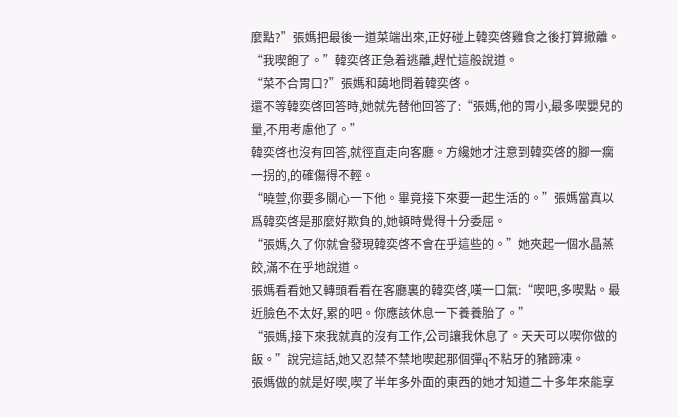麼點?”張媽把最後一道菜端出來,正好碰上韓奕啓雞食之後打算撤離。
“我喫飽了。”韓奕啓正急着逃離,趕忙這般說道。
“菜不合胃口?”張媽和藹地問着韓奕啓。
還不等韓奕啓回答時,她就先替他回答了:“張媽,他的胃小,最多喫嬰兒的量,不用考慮他了。”
韓奕啓也沒有回答,就徑直走向客廳。方纔她才注意到韓奕啓的腳一瘸一拐的,的確傷得不輕。
“曉萱,你要多關心一下他。畢竟接下來要一起生活的。”張媽當真以爲韓奕啓是那麼好欺負的,她頓時覺得十分委屈。
“張媽,久了你就會發現韓奕啓不會在乎這些的。”她夾起一個水晶蒸餃,滿不在乎地說道。
張媽看看她又轉頭看看在客廳裏的韓奕啓,嘆一口氣:“喫吧,多喫點。最近臉色不太好,累的吧。你應該休息一下養養胎了。”
“張媽,接下來我就真的沒有工作,公司讓我休息了。天天可以喫你做的飯。”說完這話,她又忍禁不禁地喫起那個彈q不粘牙的豬蹄凍。
張媽做的就是好喫,喫了半年多外面的東西的她才知道二十多年來能享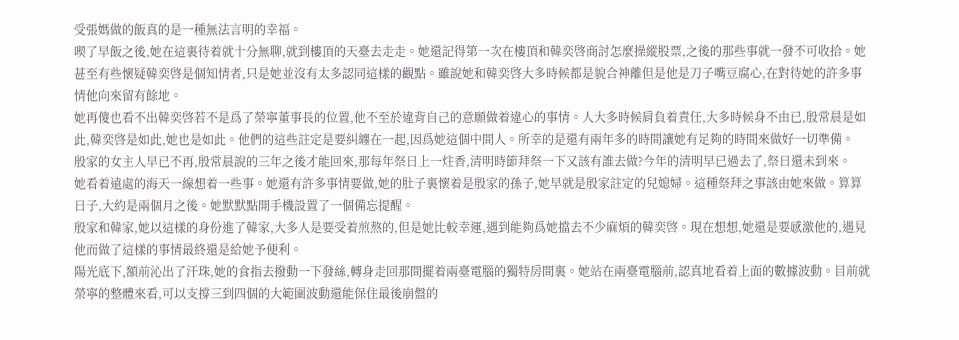受張媽做的飯真的是一種無法言明的幸福。
喫了早飯之後,她在這裏待着就十分無聊,就到樓頂的天臺去走走。她還記得第一次在樓頂和韓奕啓商討怎麼操縱股票,之後的那些事就一發不可收拾。她甚至有些懷疑韓奕啓是個知情者,只是她並沒有太多認同這樣的觀點。雖說她和韓奕啓大多時候都是貌合神離但是他是刀子嘴豆腐心,在對待她的許多事情他向來留有餘地。
她再傻也看不出韓奕啓若不是爲了榮寧董事長的位置,他不至於違背自己的意願做着違心的事情。人大多時候肩負着責任,大多時候身不由已,殷常晨是如此,韓奕啓是如此,她也是如此。他們的這些註定是要糾纏在一起,因爲她這個中間人。所幸的是還有兩年多的時間讓她有足夠的時間來做好一切準備。
殷家的女主人早已不再,殷常晨說的三年之後才能回來,那每年祭日上一炷香,清明時節拜祭一下又該有誰去做?今年的清明早已過去了,祭日還未到來。
她看着遠處的海天一線想着一些事。她還有許多事情要做,她的肚子裏懷着是殷家的孫子,她早就是殷家註定的兒媳婦。這種祭拜之事該由她來做。算算日子,大約是兩個月之後。她默默點開手機設置了一個備忘提醒。
殷家和韓家,她以這樣的身份進了韓家,大多人是要受着煎熬的,但是她比較幸運,遇到能夠爲她擋去不少麻煩的韓奕啓。現在想想,她還是要感激他的,遇見他而做了這樣的事情最終還是給她予便利。
陽光底下,額前沁出了汗珠,她的食指去撥動一下發絲,轉身走回那間擺着兩臺電腦的獨特房間裏。她站在兩臺電腦前,認真地看着上面的數據波動。目前就榮寧的整體來看,可以支撐三到四個的大範圍波動還能保住最後崩盤的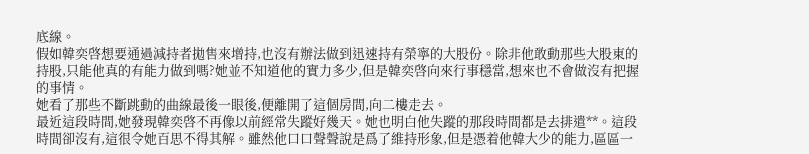底線。
假如韓奕啓想要通過減持者拋售來增持,也沒有辦法做到迅速持有榮寧的大股份。除非他敢動那些大股東的持股,只能他真的有能力做到嗎?她並不知道他的實力多少,但是韓奕啓向來行事穩當,想來也不會做沒有把握的事情。
她看了那些不斷跳動的曲線最後一眼後,便離開了這個房間,向二樓走去。
最近這段時間,她發現韓奕啓不再像以前經常失蹤好幾天。她也明白他失蹤的那段時間都是去排遣**。這段時間卻沒有,這很令她百思不得其解。雖然他口口聲聲說是爲了維持形象,但是憑着他韓大少的能力,區區一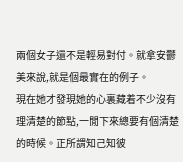兩個女子還不是輕易對付。就拿安鬱美來說,就是個最實在的例子。
現在她才發現她的心裏藏着不少沒有理清楚的節點,一閒下來總要有個清楚的時候。正所謂知己知彼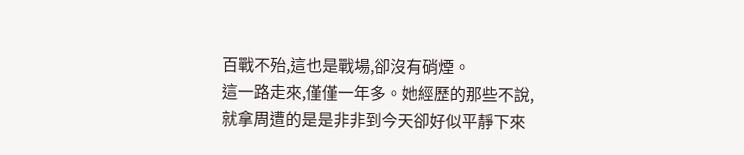百戰不殆,這也是戰場,卻沒有硝煙。
這一路走來,僅僅一年多。她經歷的那些不說,就拿周遭的是是非非到今天卻好似平靜下來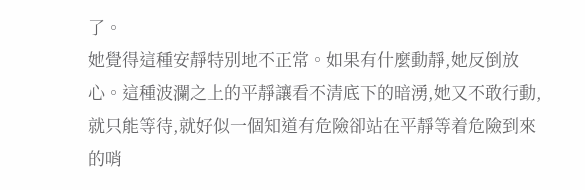了。
她覺得這種安靜特別地不正常。如果有什麼動靜,她反倒放心。這種波瀾之上的平靜讓看不清底下的暗湧,她又不敢行動,就只能等待,就好似一個知道有危險卻站在平靜等着危險到來的哨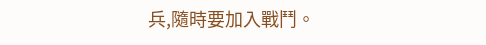兵,隨時要加入戰鬥。